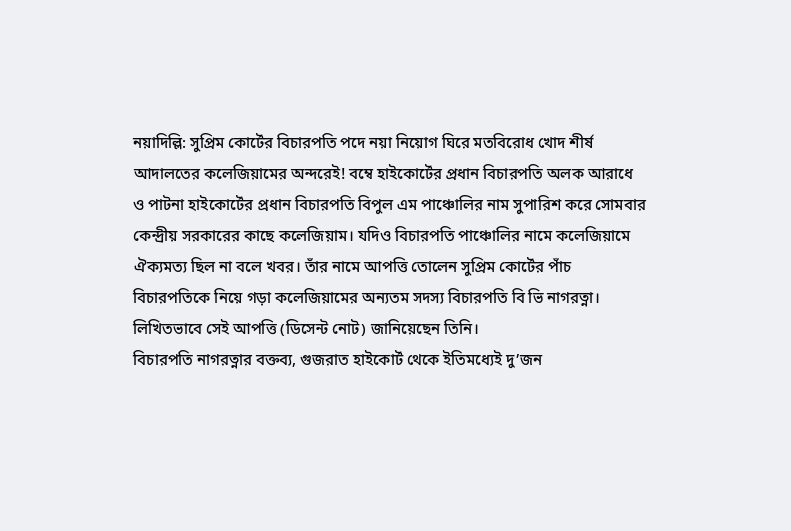নয়াদিল্লি: সুপ্রিম কোর্টের বিচারপতি পদে নয়া নিয়োগ ঘিরে মতবিরোধ খোদ শীর্ষ আদালতের কলেজিয়ামের অন্দরেই! বম্বে হাইকোর্টের প্রধান বিচারপতি অলক আরাধে ও পাটনা হাইকোর্টের প্রধান বিচারপতি বিপুল এম পাঞ্চোলির নাম সুপারিশ করে সোমবার কেন্দ্রীয় সরকারের কাছে কলেজিয়াম। যদিও বিচারপতি পাঞ্চোলির নামে কলেজিয়ামে ঐক্যমত্য ছিল না বলে খবর। তাঁর নামে আপত্তি তোলেন সুপ্রিম কোর্টের পাঁচ বিচারপতিকে নিয়ে গড়া কলেজিয়ামের অন্যতম সদস্য বিচারপতি বি ভি নাগরত্না। লিখিতভাবে সেই আপত্তি (ডিসেন্ট নোট) জানিয়েছেন তিনি।
বিচারপতি নাগরত্নার বক্তব্য, গুজরাত হাইকোর্ট থেকে ইতিমধ্যেই দু’জন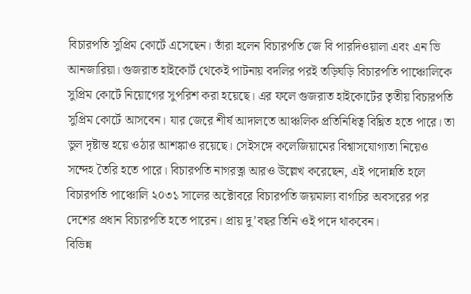বিচারপতি সুপ্রিম কোর্টে এসেছেন। তাঁরা হলেন বিচারপতি জে বি পারদিওয়ালা এবং এন ভি আনজারিয়া। গুজরাত হাইকোর্ট থেকেই পাটনায় বদলির পরই তড়িঘড়ি বিচারপতি পাঞ্চোলিকে সুপ্রিম কোর্টে নিয়োগের সুপরিশ করা হয়েছে। এর ফলে গুজরাত হাইকোর্টের তৃতীয় বিচারপতি সুপ্রিম কোর্টে আসবেন। যার জেরে শীর্ষ আদালতে আঞ্চলিক প্রতিনিধিত্ব বিঘ্নিত হতে পারে। তা ভুল দৃষ্টান্ত হয়ে ওঠার আশঙ্কাও রয়েছে। সেইসঙ্গে কলেজিয়ামের বিশ্বাসযোগ্যতা নিয়েও সন্দেহ তৈরি হতে পারে। বিচারপতি নাগরত্না আরও উল্লেখ করেছেন, এই পদোন্নতি হলে বিচারপতি পাঞ্চোলি ২০৩১ সালের অক্টোবরে বিচারপতি জয়মাল্য বাগচির অবসরের পর দেশের প্রধান বিচারপতি হতে পারেন। প্রায় দু’বছর তিনি ওই পদে থাকবেন।
বিভিন্ন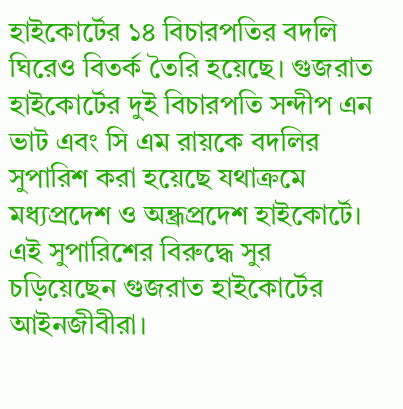হাইকোর্টের ১৪ বিচারপতির বদলি ঘিরেও বিতর্ক তৈরি হয়েছে। গুজরাত হাইকোর্টের দুই বিচারপতি সন্দীপ এন ভাট এবং সি এম রায়কে বদলির সুপারিশ করা হয়েছে যথাক্রমে মধ্যপ্রদেশ ও অন্ধ্রপ্রদেশ হাইকোর্টে। এই সুপারিশের বিরুদ্ধে সুর চড়িয়েছেন গুজরাত হাইকোর্টের আইনজীবীরা।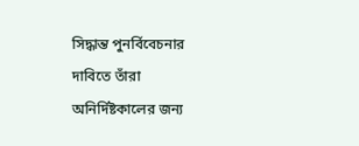সিদ্ধান্ত পুনর্বিবেচনার দাবিতে তাঁরা অনির্দিষ্টকালের জন্য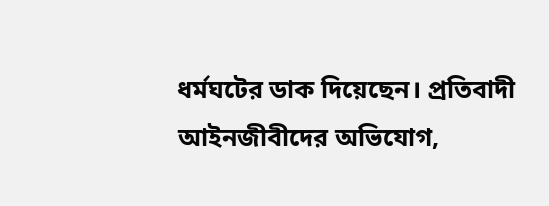ধর্মঘটের ডাক দিয়েছেন। প্রতিবাদী আইনজীবীদের অভিযোগ,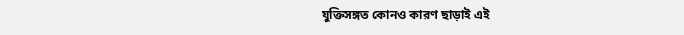যুক্তিসঙ্গত কোনও কারণ ছাড়াই এই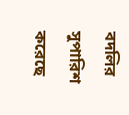বদলির সুপারিশ করেছে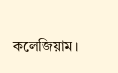কলেজিয়াম।